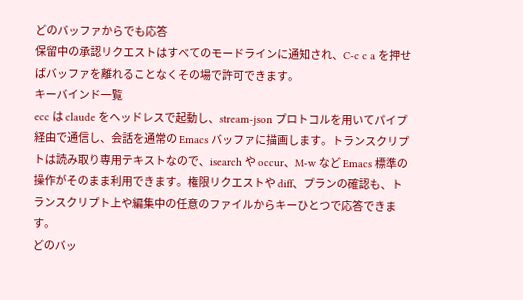どのバッファからでも応答
保留中の承認リクエストはすべてのモードラインに通知され、C-c c a を押せばバッファを離れることなくその場で許可できます。
キーバインド一覧
ecc は claude をヘッドレスで起動し、stream-json プロトコルを用いてパイプ経由で通信し、会話を通常の Emacs バッファに描画します。トランスクリプトは読み取り専用テキストなので、isearch や occur、M-w など Emacs 標準の操作がそのまま利用できます。権限リクエストや diff、プランの確認も、トランスクリプト上や編集中の任意のファイルからキーひとつで応答できます。
どのバッ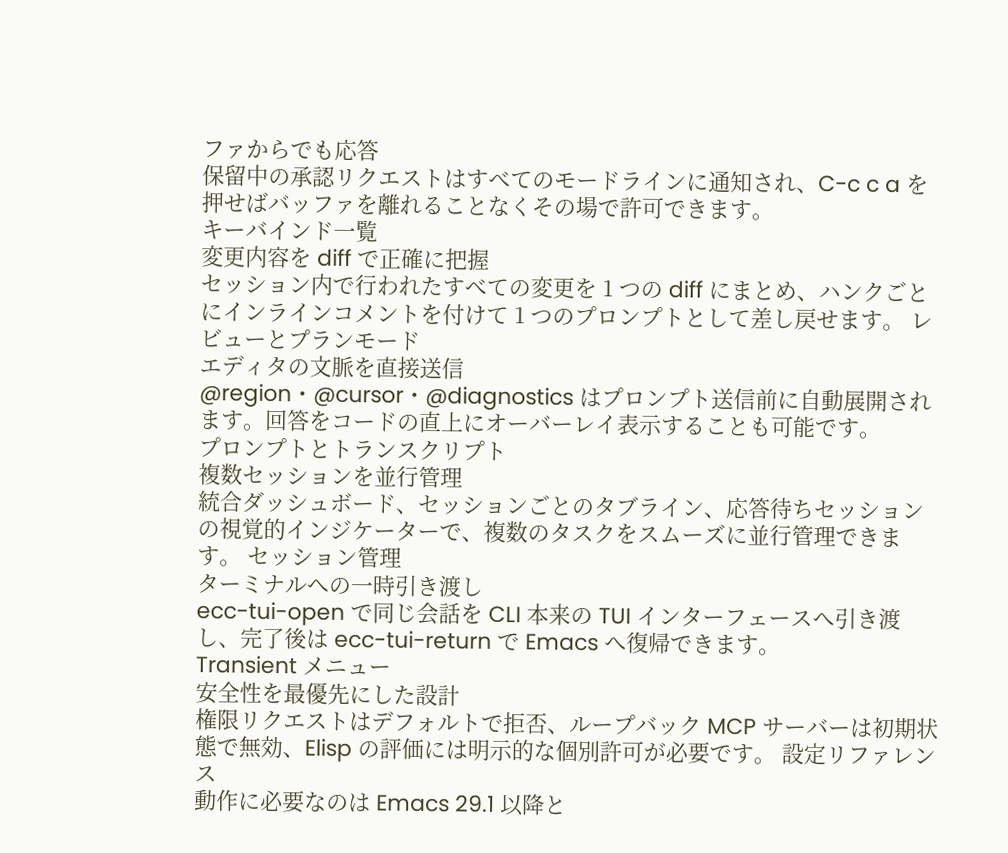ファからでも応答
保留中の承認リクエストはすべてのモードラインに通知され、C-c c a を押せばバッファを離れることなくその場で許可できます。
キーバインド一覧
変更内容を diff で正確に把握
セッション内で行われたすべての変更を 1 つの diff にまとめ、ハンクごとにインラインコメントを付けて 1 つのプロンプトとして差し戻せます。 レビューとプランモード
エディタの文脈を直接送信
@region・@cursor・@diagnostics はプロンプト送信前に自動展開されます。回答をコードの直上にオーバーレイ表示することも可能です。
プロンプトとトランスクリプト
複数セッションを並行管理
統合ダッシュボード、セッションごとのタブライン、応答待ちセッションの視覚的インジケーターで、複数のタスクをスムーズに並行管理できます。 セッション管理
ターミナルへの一時引き渡し
ecc-tui-open で同じ会話を CLI 本来の TUI インターフェースへ引き渡し、完了後は ecc-tui-return で Emacs へ復帰できます。
Transient メニュー
安全性を最優先にした設計
権限リクエストはデフォルトで拒否、ループバック MCP サーバーは初期状態で無効、Elisp の評価には明示的な個別許可が必要です。 設定リファレンス
動作に必要なのは Emacs 29.1 以降と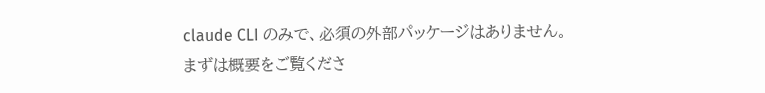claude CLI のみで、必須の外部パッケージはありません。
まずは概要をご覧くださ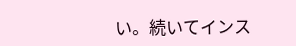い。続いてインス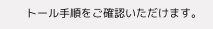トール手順をご確認いただけます。